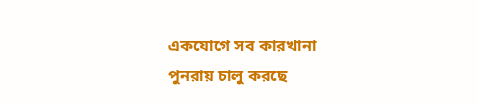একযোগে সব কারখানা পুনরায় চালু করছে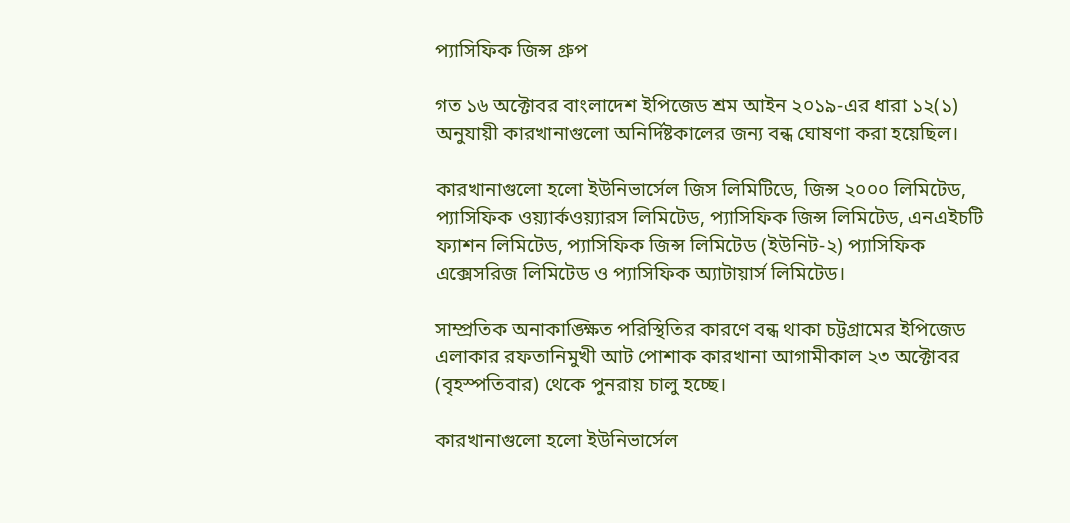প্যাসিফিক জিন্স গ্রুপ

গত ১৬ অক্টোবর বাংলাদেশ ইপিজেড শ্রম আইন ২০১৯-এর ধারা ১২(১) অনুযায়ী কারখানাগুলো অনির্দিষ্টকালের জন্য বন্ধ ঘোষণা করা হয়েছিল।

কারখানাগুলো হলো ইউনিভার্সেল জিস লিমিটিডে, জিন্স ২০০০ লিমিটেড, প্যাসিফিক ওয়্যার্কওয়্যারস লিমিটেড, প্যাসিফিক জিন্স লিমিটেড, এনএইচটি ফ্যাশন লিমিটেড, প্যাসিফিক জিন্স লিমিটেড (ইউনিট-২) প্যাসিফিক এক্সেসরিজ লিমিটেড ও প্যাসিফিক অ্যাটায়ার্স লিমিটেড।

সাম্প্রতিক অনাকাঙ্ক্ষিত পরিস্থিতির কারণে বন্ধ থাকা চট্টগ্রামের ইপিজেড এলাকার রফতানিমুখী আট পোশাক কারখানা আগামীকাল ২৩ অক্টোবর (বৃহস্পতিবার) থেকে পুনরায় চালু হচ্ছে।

কারখানাগুলো হলো ইউনিভার্সেল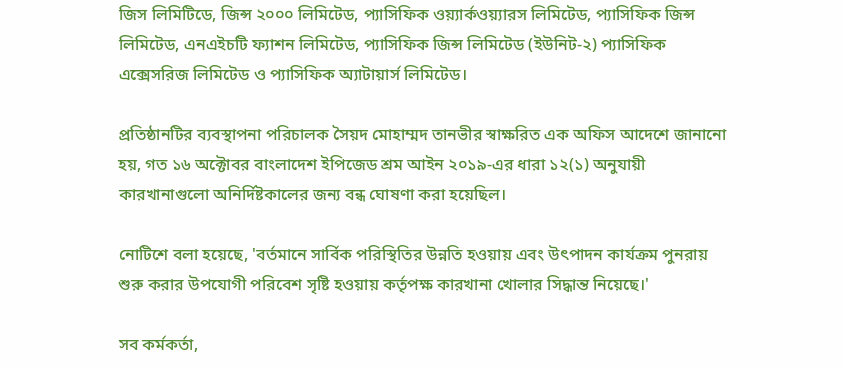জিস লিমিটিডে, জিন্স ২০০০ লিমিটেড, প্যাসিফিক ওয়্যার্কওয়্যারস লিমিটেড, প্যাসিফিক জিন্স লিমিটেড, এনএইচটি ফ্যাশন লিমিটেড, প্যাসিফিক জিন্স লিমিটেড (ইউনিট-২) প্যাসিফিক এক্সেসরিজ লিমিটেড ও প্যাসিফিক অ্যাটায়ার্স লিমিটেড।

প্রতিষ্ঠানটির ব্যবস্থাপনা পরিচালক সৈয়দ মোহাম্মদ তানভীর স্বাক্ষরিত এক অফিস আদেশে জানানো হয়, গত ১৬ অক্টোবর বাংলাদেশ ইপিজেড শ্রম আইন ২০১৯-এর ধারা ১২(১) অনুযায়ী কারখানাগুলো অনির্দিষ্টকালের জন্য বন্ধ ঘোষণা করা হয়েছিল।

নোটিশে বলা হয়েছে, 'বর্তমানে সার্বিক পরিস্থিতির উন্নতি হওয়ায় এবং উৎপাদন কার্যক্রম পুনরায় শুরু করার উপযোগী পরিবেশ সৃষ্টি হওয়ায় কর্তৃপক্ষ কারখানা খোলার সিদ্ধান্ত নিয়েছে।'

সব কর্মকর্তা,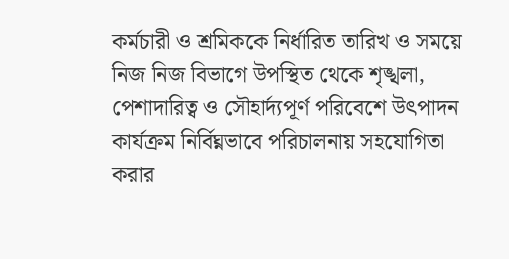কর্মচারী ও শ্রমিককে নির্ধারিত তারিখ ও সময়ে নিজ নিজ বিভাগে উপস্থিত থেকে শৃঙ্খলা, পেশাদারিত্ব ও সৌহার্দ্যপূর্ণ পরিবেশে উৎপাদন কার্যক্রম নির্বিঘ্নভাবে পরিচালনায় সহযোগিতা করার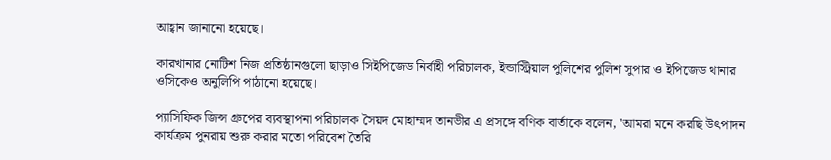আহ্বান জানানো হয়েছে।

কারখানার নোটিশ নিজ প্রতিষ্ঠানগুলো ছাড়াও সিইপিজেড নির্বাহী পরিচালক, ইন্ডাস্ট্রিয়াল পুলিশের পুলিশ সুপার ও ইপিজেড থানার ওসিকেও অনুলিপি পাঠানো হয়েছে।

প্যাসিফিক জিন্স গ্রুপের ব্যবস্থাপনা পরিচালক সৈয়দ মোহাম্মদ তানভীর এ প্রসঙ্গে বণিক বার্তাকে বলেন, 'আমরা মনে করছি উৎপাদন কার্যক্রম পুনরায় শুরু করার মতো পরিবেশ তৈরি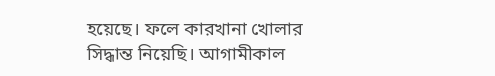হয়েছে। ফলে কারখানা খোলার সিদ্ধান্ত নিয়েছি। আগামীকাল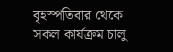বৃহস্পতিবার থেকে সকল কার্যক্রম চালু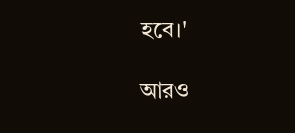হবে।'

আরও